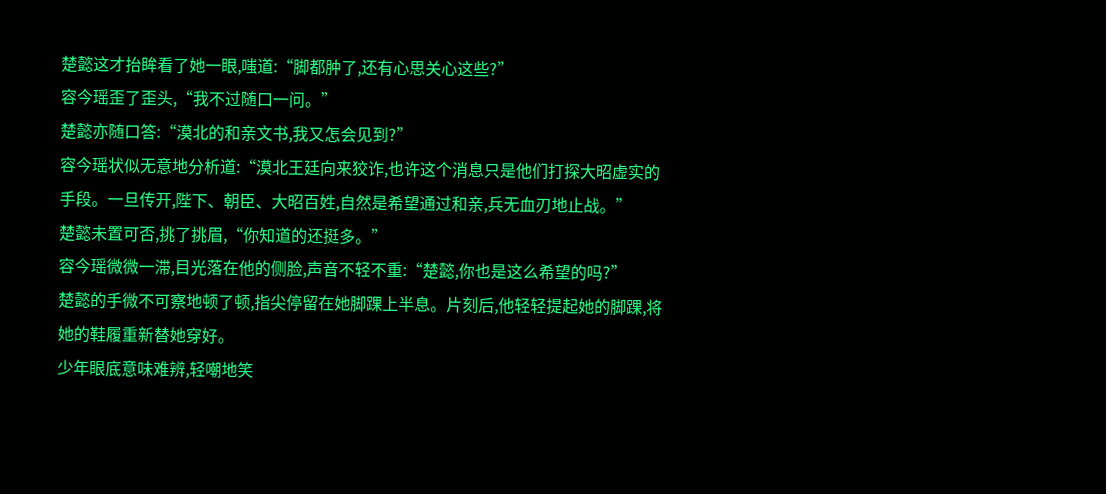楚懿这才抬眸看了她一眼,嗤道:“脚都肿了,还有心思关心这些?”
容今瑶歪了歪头,“我不过随口一问。”
楚懿亦随口答:“漠北的和亲文书,我又怎会见到?”
容今瑶状似无意地分析道:“漠北王廷向来狡诈,也许这个消息只是他们打探大昭虚实的手段。一旦传开,陛下、朝臣、大昭百姓,自然是希望通过和亲,兵无血刃地止战。”
楚懿未置可否,挑了挑眉,“你知道的还挺多。”
容今瑶微微一滞,目光落在他的侧脸,声音不轻不重:“楚懿,你也是这么希望的吗?”
楚懿的手微不可察地顿了顿,指尖停留在她脚踝上半息。片刻后,他轻轻提起她的脚踝,将她的鞋履重新替她穿好。
少年眼底意味难辨,轻嘲地笑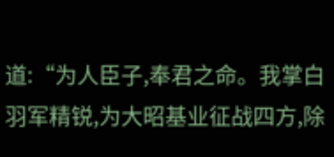道:“为人臣子,奉君之命。我掌白羽军精锐,为大昭基业征战四方,除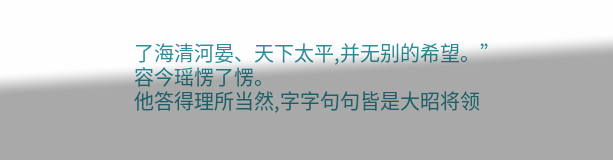了海清河晏、天下太平,并无别的希望。”
容今瑶愣了愣。
他答得理所当然,字字句句皆是大昭将领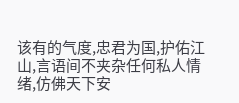该有的气度,忠君为国,护佑江山,言语间不夹杂任何私人情绪,仿佛天下安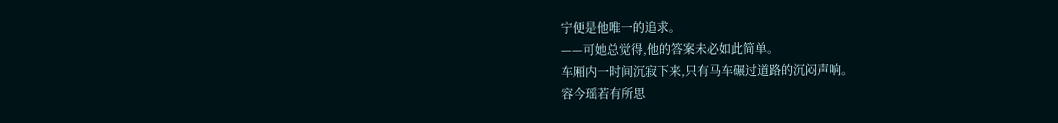宁便是他唯一的追求。
——可她总觉得,他的答案未必如此简单。
车厢内一时间沉寂下来,只有马车碾过道路的沉闷声响。
容今瑶若有所思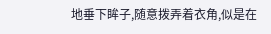地垂下眸子,随意拨弄着衣角,似是在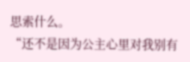思索什么。
“还不是因为公主心里对我别有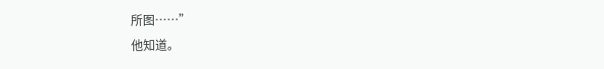所图……”
他知道。